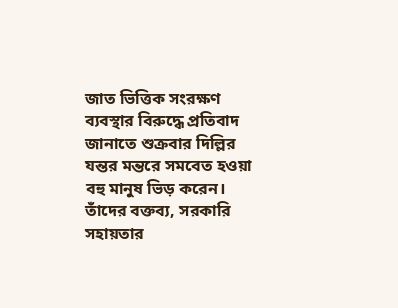জাত ভিত্তিক সংরক্ষণ ব্যবস্থার বিরুদ্ধে প্রতিবাদ জানাতে শুক্রবার দিল্লির যন্তর মন্তরে সমবেত হওয়া বহু মানুষ ভিড় করেন। তাঁদের বক্তব্য, সরকারি সহায়তার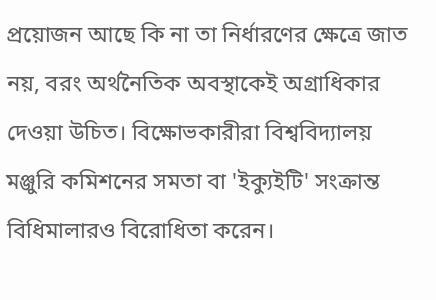প্রয়োজন আছে কি না তা নির্ধারণের ক্ষেত্রে জাত নয়, বরং অর্থনৈতিক অবস্থাকেই অগ্রাধিকার দেওয়া উচিত। বিক্ষোভকারীরা বিশ্ববিদ্যালয় মঞ্জুরি কমিশনের সমতা বা 'ইক্যুইটি' সংক্রান্ত বিধিমালারও বিরোধিতা করেন।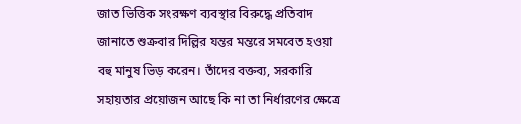জাত ভিত্তিক সংরক্ষণ ব্যবস্থার বিরুদ্ধে প্রতিবাদ জানাতে শুক্রবার দিল্লির যন্তর মন্তরে সমবেত হওয়া বহু মানুষ ভিড় করেন। তাঁদের বক্তব্য, সরকারি সহায়তার প্রয়োজন আছে কি না তা নির্ধারণের ক্ষেত্রে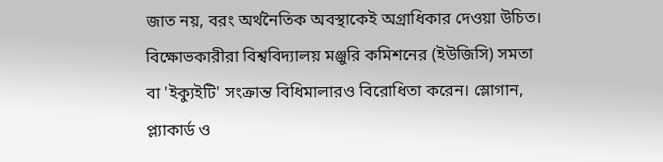জাত নয়, বরং অর্থনৈতিক অবস্থাকেই অগ্রাধিকার দেওয়া উচিত। বিক্ষোভকারীরা বিশ্ববিদ্যালয় মঞ্জুরি কমিশনের (ইউজিসি) সমতা বা 'ইক্যুইটি' সংক্রান্ত বিধিমালারও বিরোধিতা করেন। স্লোগান, প্ল্যাকার্ড ও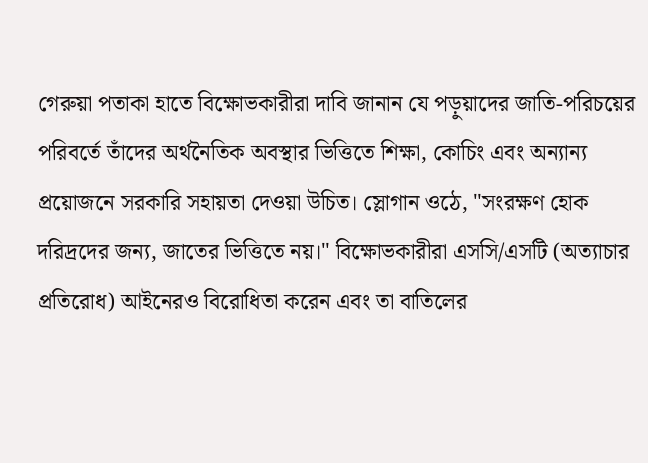গেরুয়া পতাকা হাতে বিক্ষোভকারীরা দাবি জানান যে পড়ুয়াদের জাতি-পরিচয়ের পরিবর্তে তাঁদের অর্থনৈতিক অবস্থার ভিত্তিতে শিক্ষা, কোচিং এবং অন্যান্য প্রয়োজনে সরকারি সহায়তা দেওয়া উচিত। স্লোগান ওঠে, "সংরক্ষণ হোক দরিদ্রদের জন্য, জাতের ভিত্তিতে নয়।" বিক্ষোভকারীরা এসসি/এসটি (অত্যাচার প্রতিরোধ) আইনেরও বিরোধিতা করেন এবং তা বাতিলের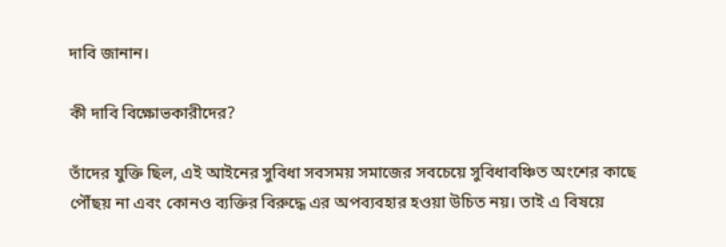দাবি জানান।

কী দাবি বিক্ষোভকারীদের?

তাঁদের যুক্তি ছিল, এই আইনের সুবিধা সবসময় সমাজের সবচেয়ে সুবিধাবঞ্চিত অংশের কাছে পৌঁছয় না এবং কোনও ব্যক্তির বিরুদ্ধে এর অপব্যবহার হওয়া উচিত নয়। তাই এ বিষয়ে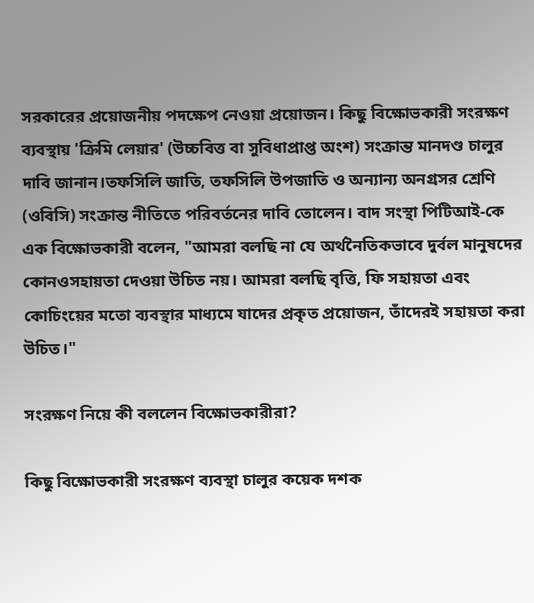সরকারের প্রয়োজনীয় পদক্ষেপ নেওয়া প্রয়োজন। কিছু বিক্ষোভকারী সংরক্ষণ ব্যবস্থায় 'ক্রিমি লেয়ার' (উচ্চবিত্ত বা সুবিধাপ্রাপ্ত অংশ) সংক্রান্ত মানদণ্ড চালুর দাবি জানান।তফসিলি জাতি, তফসিলি উপজাতি ও অন্যান্য অনগ্রসর শ্রেণি (ওবিসি) সংক্রান্ত নীতিতে পরিবর্তনের দাবি তোলেন। বাদ সংস্থা পিটিআই-কে এক বিক্ষোভকারী বলেন, "আমরা বলছি না যে অর্থনৈতিকভাবে দুর্বল মানুষদের কোনওসহায়তা দেওয়া উচিত নয়। আমরা বলছি বৃত্তি, ফি সহায়তা এবং কোচিংয়ের মতো ব্যবস্থার মাধ্যমে যাদের প্রকৃত প্রয়োজন, তাঁদেরই সহায়তা করা উচিত।"

সংরক্ষণ নিয়ে কী বললেন বিক্ষোভকারীরা?

কিছু বিক্ষোভকারী সংরক্ষণ ব্যবস্থা চালুর কয়েক দশক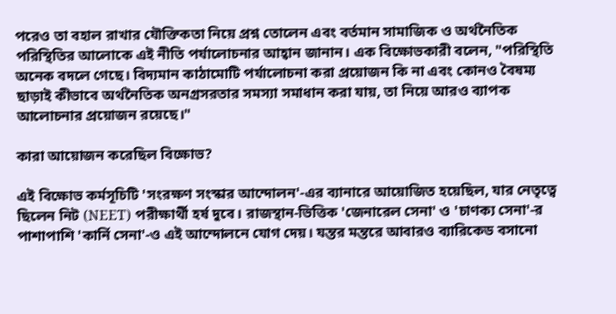পরেও তা বহাল রাখার যৌক্তিকতা নিয়ে প্রশ্ন তোলেন এবং বর্তমান সামাজিক ও অর্থনৈতিক পরিস্থিতির আলোকে এই নীতি পর্যালোচনার আহ্বান জানান। এক বিক্ষোভকারী বলেন, "পরিস্থিতি অনেক বদলে গেছে। বিদ্যমান কাঠামোটি পর্যালোচনা করা প্রয়োজন কি না এবং কোনও বৈষম্য ছাড়াই কীভাবে অর্থনৈতিক অনগ্রসরতার সমস্যা সমাধান করা যায়, তা নিয়ে আরও ব্যাপক আলোচনার প্রয়োজন রয়েছে।"

কারা আয়োজন করেছিল বিক্ষোভ?

এই বিক্ষোভ কর্মসূচিটি 'সংরক্ষণ সংস্কার আন্দোলন'-এর ব্যানারে আয়োজিত হয়েছিল, যার নেতৃত্বে ছিলেন নিট (NEET) পরীক্ষার্থী হর্ষ দুবে। রাজস্থান-ভিত্তিক 'জেনারেল সেনা' ও 'চাণক্য সেনা'-র পাশাপাশি 'কার্নি সেনা'-ও এই আন্দোলনে যোগ দেয়। যন্তর মন্তরে আবারও ব্যারিকেড বসানো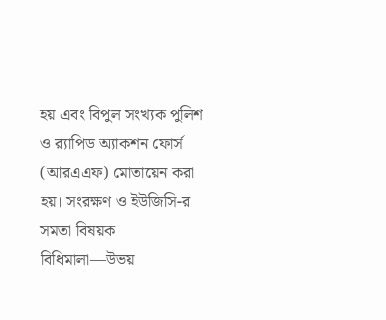হয় এবং বিপুল সংখ্যক পুলিশ ও র‍্যাপিড অ্যাকশন ফোর্স (আরএএফ) মোতায়েন করা হয়। সংরক্ষণ ও ইউজিসি-র সমতা বিষয়ক বিধিমালা—উভয়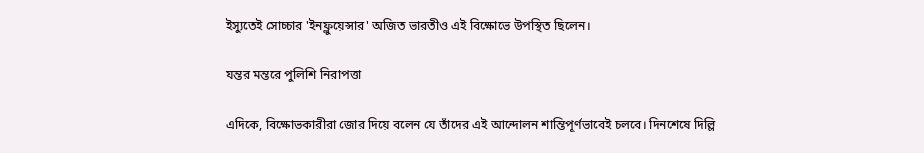ইস্যুতেই সোচ্চার 'ইনফ্লুয়েন্সার' অজিত ভারতীও এই বিক্ষোভে উপস্থিত ছিলেন।

যন্তর মন্তরে পুলিশি নিরাপত্তা

এদিকে, বিক্ষোভকারীরা জোর দিয়ে বলেন যে তাঁদের এই আন্দোলন শান্তিপূর্ণভাবেই চলবে। দিনশেষে দিল্লি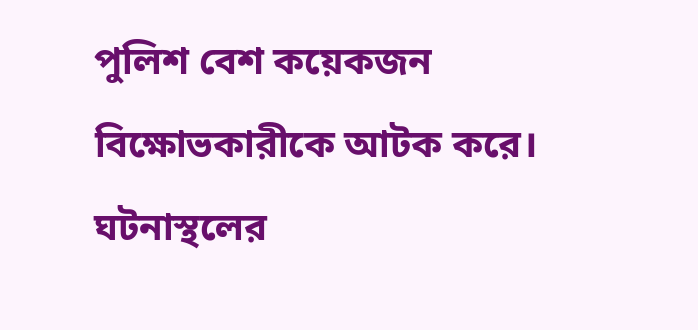পুলিশ বেশ কয়েকজন বিক্ষোভকারীকে আটক করে। ঘটনাস্থলের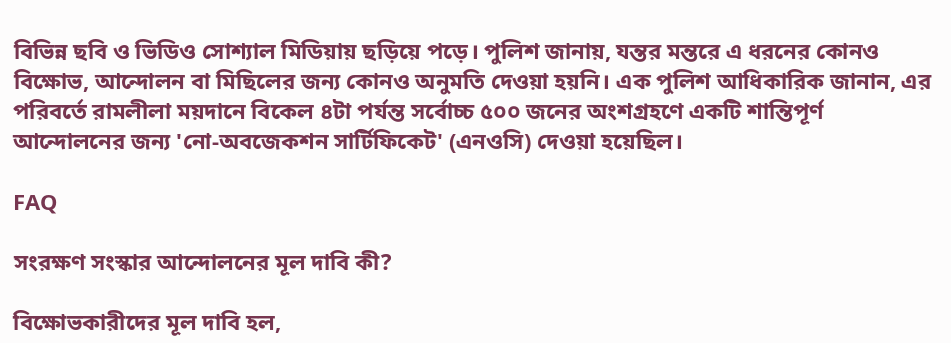বিভিন্ন ছবি ও ভিডিও সোশ্যাল মিডিয়ায় ছড়িয়ে পড়ে। পুলিশ জানায়, যন্তর মন্তরে এ ধরনের কোনও বিক্ষোভ, আন্দোলন বা মিছিলের জন্য কোনও অনুমতি দেওয়া হয়নি। এক পুলিশ আধিকারিক জানান, এর পরিবর্তে রামলীলা ময়দানে বিকেল ৪টা পর্যন্ত সর্বোচ্চ ৫০০ জনের অংশগ্রহণে একটি শান্তিপূর্ণ আন্দোলনের জন্য 'নো-অবজেকশন সার্টিফিকেট' (এনওসি) দেওয়া হয়েছিল।

FAQ

সংরক্ষণ সংস্কার আন্দোলনের মূল দাবি কী?

বিক্ষোভকারীদের মূল দাবি হল,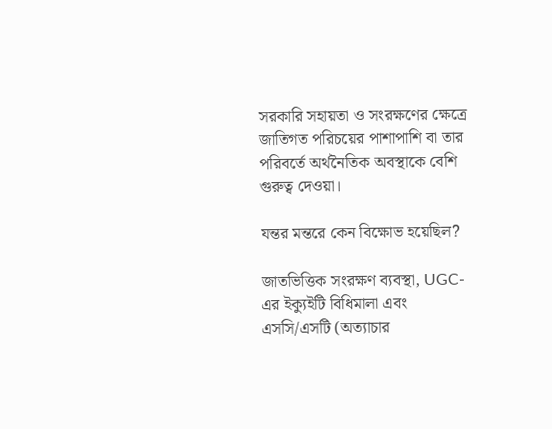সরকারি সহায়তা ও সংরক্ষণের ক্ষেত্রে জাতিগত পরিচয়ের পাশাপাশি বা তার পরিবর্তে অর্থনৈতিক অবস্থাকে বেশি গুরুত্ব দেওয়া।

যন্তর মন্তরে কেন বিক্ষোভ হয়েছিল?

জাতভিত্তিক সংরক্ষণ ব্যবস্থা, UGC-এর ইক্যুইটি বিধিমালা এবং এসসি/এসটি (অত্যাচার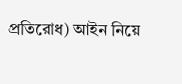প্রতিরোধ) আইন নিয়ে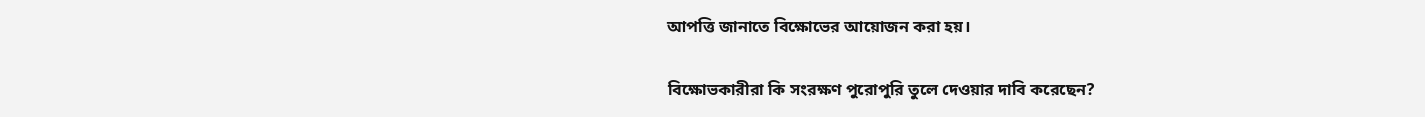আপত্তি জানাতে বিক্ষোভের আয়োজন করা হয়।

বিক্ষোভকারীরা কি সংরক্ষণ পুরোপুরি তুলে দেওয়ার দাবি করেছেন?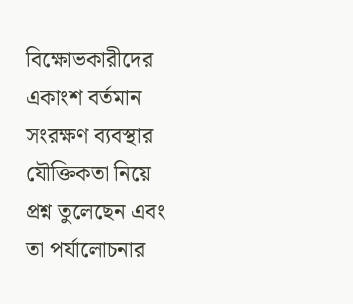বিক্ষোভকারীদের একাংশ বর্তমান সংরক্ষণ ব্যবস্থার যৌক্তিকতা নিয়ে প্রশ্ন তুলেছেন এবং তা পর্যালোচনার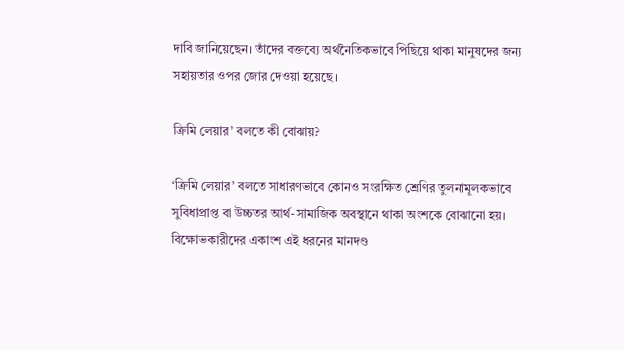দাবি জানিয়েছেন। তাঁদের বক্তব্যে অর্থনৈতিকভাবে পিছিয়ে থাকা মানুষদের জন্য সহায়তার ওপর জোর দেওয়া হয়েছে।

ক্রিমি লেয়ার’ বলতে কী বোঝায়?

‘ক্রিমি লেয়ার’ বলতে সাধারণভাবে কোনও সংরক্ষিত শ্রেণির তুলনামূলকভাবে সুবিধাপ্রাপ্ত বা উচ্চতর আর্থ-সামাজিক অবস্থানে থাকা অংশকে বোঝানো হয়। বিক্ষোভকারীদের একাংশ এই ধরনের মানদণ্ড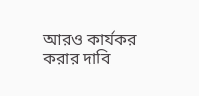আরও কার্যকর করার দাবি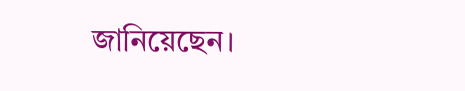জানিয়েছেন।